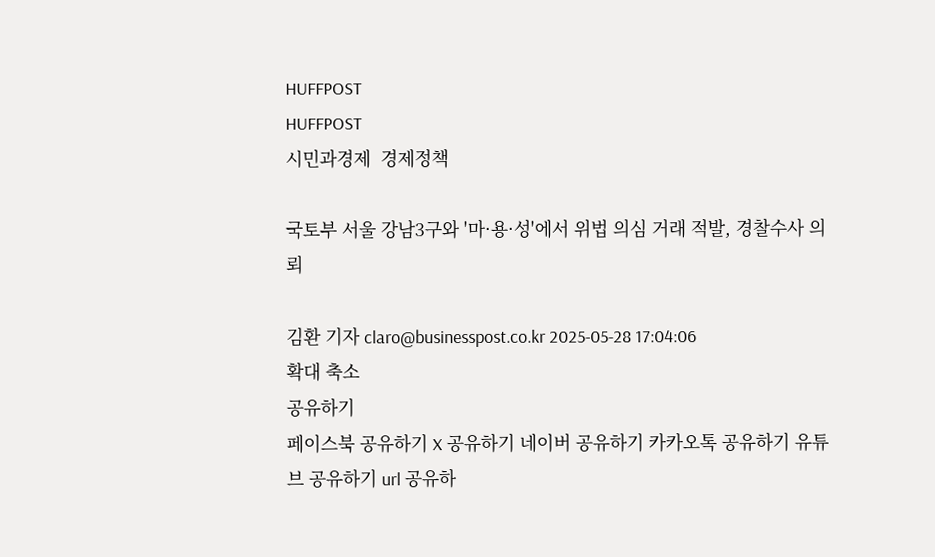HUFFPOST
HUFFPOST
시민과경제  경제정책

국토부 서울 강남3구와 '마·용·성'에서 위법 의심 거래 적발, 경찰수사 의뢰

김환 기자 claro@businesspost.co.kr 2025-05-28 17:04:06
확대 축소
공유하기
페이스북 공유하기 X 공유하기 네이버 공유하기 카카오톡 공유하기 유튜브 공유하기 url 공유하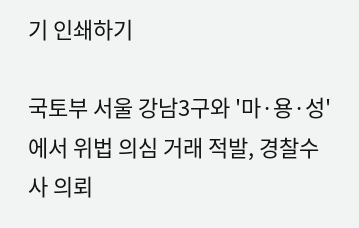기 인쇄하기

국토부 서울 강남3구와 '마·용·성'에서 위법 의심 거래 적발, 경찰수사 의뢰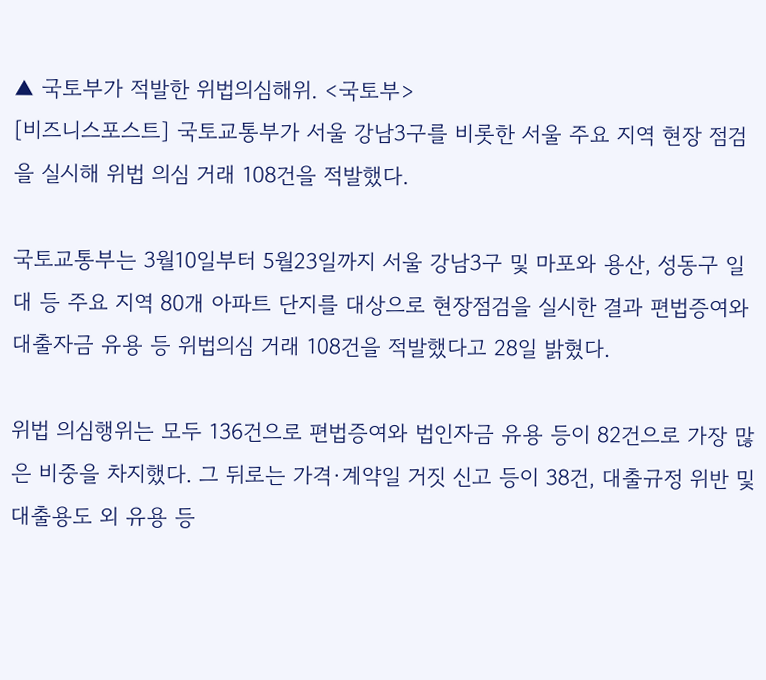▲ 국토부가 적발한 위법의심해위. <국토부>
[비즈니스포스트] 국토교통부가 서울 강남3구를 비롯한 서울 주요 지역 현장 점검을 실시해 위법 의심 거래 108건을 적발했다.

국토교통부는 3월10일부터 5월23일까지 서울 강남3구 및 마포와 용산, 성동구 일대 등 주요 지역 80개 아파트 단지를 대상으로 현장점검을 실시한 결과 편법증여와 대출자금 유용 등 위법의심 거래 108건을 적발했다고 28일 밝혔다.

위법 의심행위는 모두 136건으로 편법증여와 법인자금 유용 등이 82건으로 가장 많은 비중을 차지했다. 그 뒤로는 가격·계약일 거짓 신고 등이 38건, 대출규정 위반 및 대출용도 외 유용 등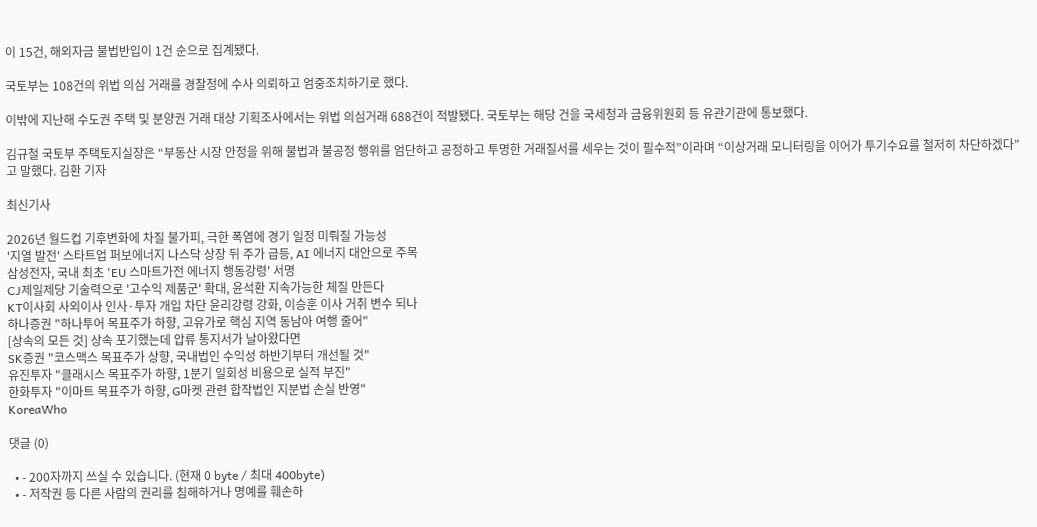이 15건, 해외자금 불법반입이 1건 순으로 집계됐다.

국토부는 108건의 위법 의심 거래를 경찰청에 수사 의뢰하고 엄중조치하기로 했다.

이밖에 지난해 수도권 주택 및 분양권 거래 대상 기획조사에서는 위법 의심거래 688건이 적발됐다. 국토부는 해당 건을 국세청과 금융위원회 등 유관기관에 통보했다.

김규철 국토부 주택토지실장은 “부동산 시장 안정을 위해 불법과 불공정 행위를 엄단하고 공정하고 투명한 거래질서를 세우는 것이 필수적”이라며 “이상거래 모니터링을 이어가 투기수요를 철저히 차단하겠다”고 말했다. 김환 기자

최신기사

2026년 월드컵 기후변화에 차질 불가피, 극한 폭염에 경기 일정 미뤄질 가능성
'지열 발전' 스타트업 퍼보에너지 나스닥 상장 뒤 주가 급등, AI 에너지 대안으로 주목
삼성전자, 국내 최초 'EU 스마트가전 에너지 행동강령' 서명
CJ제일제당 기술력으로 '고수익 제품군' 확대, 윤석환 지속가능한 체질 만든다
KT이사회 사외이사 인사·투자 개입 차단 윤리강령 강화, 이승훈 이사 거취 변수 되나
하나증권 "하나투어 목표주가 하향, 고유가로 핵심 지역 동남아 여행 줄어"
[상속의 모든 것] 상속 포기했는데 압류 통지서가 날아왔다면
SK증권 "코스맥스 목표주가 상향, 국내법인 수익성 하반기부터 개선될 것"
유진투자 "클래시스 목표주가 하향, 1분기 일회성 비용으로 실적 부진"
한화투자 "이마트 목표주가 하향, G마켓 관련 합작법인 지분법 손실 반영"
KoreaWho

댓글 (0)

  • - 200자까지 쓰실 수 있습니다. (현재 0 byte / 최대 400byte)
  • - 저작권 등 다른 사람의 권리를 침해하거나 명예를 훼손하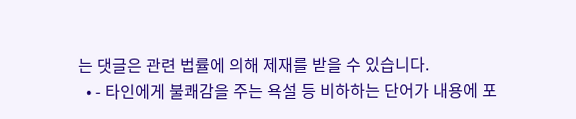는 댓글은 관련 법률에 의해 제재를 받을 수 있습니다.
  • - 타인에게 불쾌감을 주는 욕설 등 비하하는 단어가 내용에 포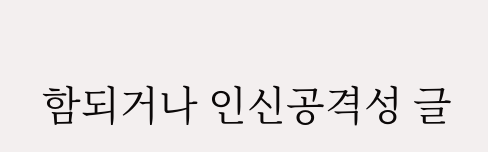함되거나 인신공격성 글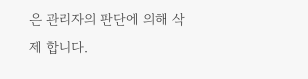은 관리자의 판단에 의해 삭제 합니다.